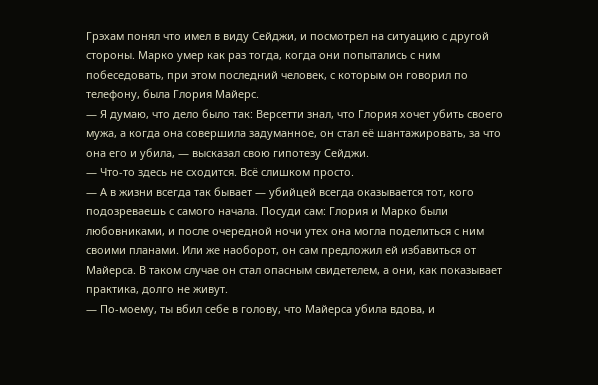Грэхам понял что имел в виду Сейджи, и посмотрел на ситуацию с другой стороны. Марко умер как раз тогда, когда они попытались с ним побеседовать, при этом последний человек, с которым он говорил по телефону, была Глория Майерс.
— Я думаю, что дело было так: Версетти знал, что Глория хочет убить своего мужа, а когда она совершила задуманное, он стал её шантажировать, за что она его и убила, — высказал свою гипотезу Сейджи.
— Что-то здесь не сходится. Всё слишком просто.
— А в жизни всегда так бывает — убийцей всегда оказывается тот, кого подозреваешь с самого начала. Посуди сам: Глория и Марко были любовниками, и после очередной ночи утех она могла поделиться с ним своими планами. Или же наоборот, он сам предложил ей избавиться от Майерса. В таком случае он стал опасным свидетелем, а они, как показывает практика, долго не живут.
— По-моему, ты вбил себе в голову, что Майерса убила вдова, и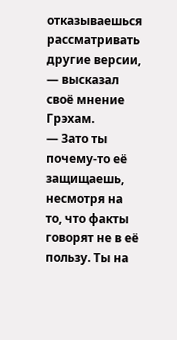отказываешься рассматривать другие версии, — высказал своё мнение Грэхам.
— Зато ты почему-то её защищаешь, несмотря на то, что факты говорят не в её пользу. Ты на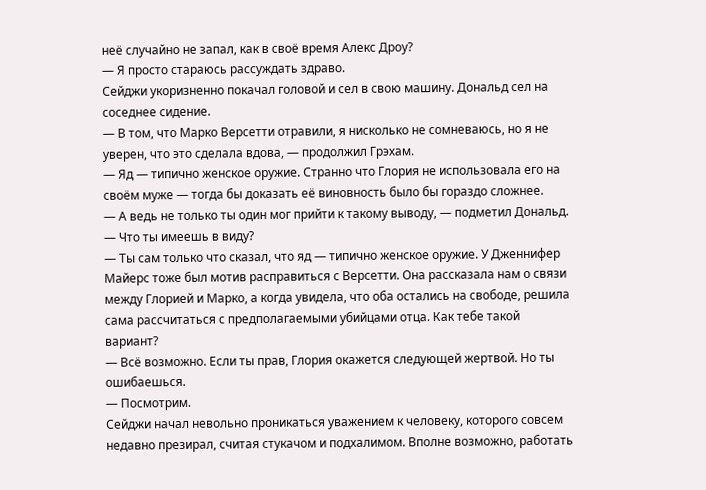неё случайно не запал, как в своё время Алекс Дроу?
— Я просто стараюсь рассуждать здраво.
Сейджи укоризненно покачал головой и сел в свою машину. Дональд сел на соседнее сидение.
— В том, что Марко Версетти отравили, я нисколько не сомневаюсь, но я не уверен, что это сделала вдова, — продолжил Грэхам.
— Яд — типично женское оружие. Странно что Глория не использовала его на своём муже — тогда бы доказать её виновность было бы гораздо сложнее.
— А ведь не только ты один мог прийти к такому выводу, — подметил Дональд.
— Что ты имеешь в виду?
— Ты сам только что сказал, что яд — типично женское оружие. У Дженнифер Майерс тоже был мотив расправиться с Версетти. Она рассказала нам о связи между Глорией и Марко, а когда увидела, что оба остались на свободе, решила сама рассчитаться с предполагаемыми убийцами отца. Как тебе такой вариант?
— Всё возможно. Если ты прав, Глория окажется следующей жертвой. Но ты ошибаешься.
— Посмотрим.
Сейджи начал невольно проникаться уважением к человеку, которого совсем недавно презирал, считая стукачом и подхалимом. Вполне возможно, работать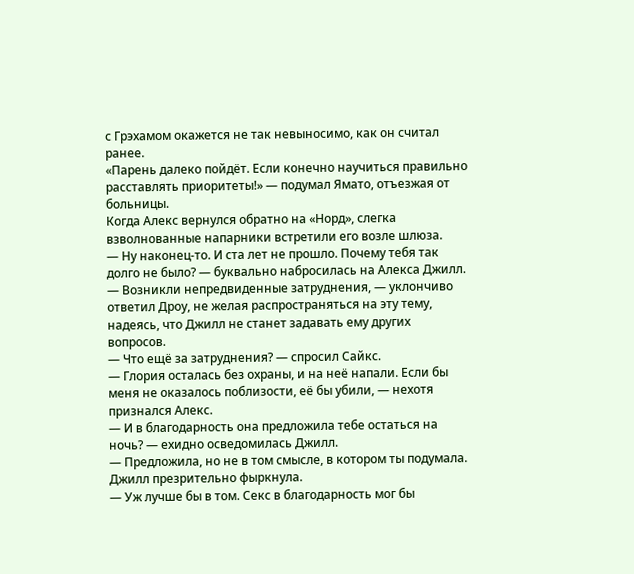с Грэхамом окажется не так невыносимо, как он считал ранее.
«Парень далеко пойдёт. Если конечно научиться правильно расставлять приоритеты!» — подумал Ямато, отъезжая от больницы.
Когда Алекс вернулся обратно на «Норд», слегка взволнованные напарники встретили его возле шлюза.
— Ну наконец-то. И ста лет не прошло. Почему тебя так долго не было? — буквально набросилась на Алекса Джилл.
— Возникли непредвиденные затруднения, — уклончиво ответил Дроу, не желая распространяться на эту тему, надеясь, что Джилл не станет задавать ему других вопросов.
— Что ещё за затруднения? — спросил Сайкс.
— Глория осталась без охраны, и на неё напали. Если бы меня не оказалось поблизости, её бы убили, — нехотя признался Алекс.
— И в благодарность она предложила тебе остаться на ночь? — ехидно осведомилась Джилл.
— Предложила, но не в том смысле, в котором ты подумала.
Джилл презрительно фыркнула.
— Уж лучше бы в том. Секс в благодарность мог бы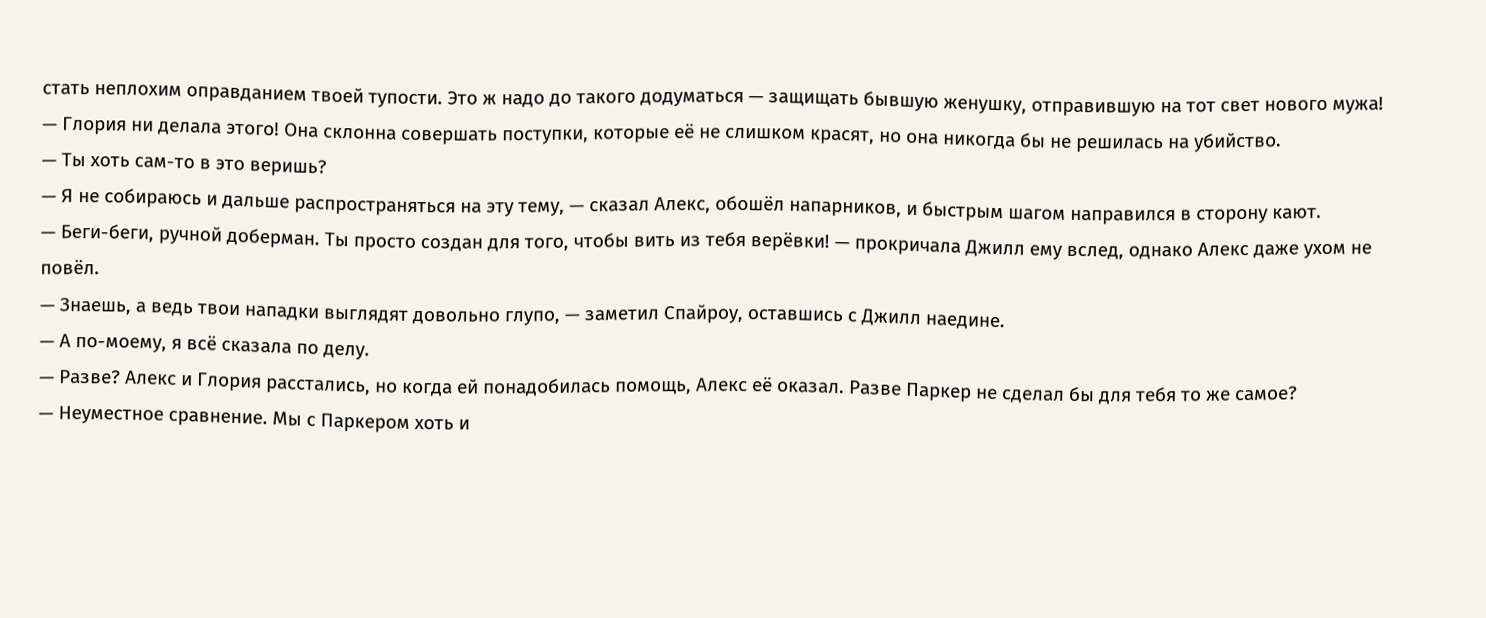стать неплохим оправданием твоей тупости. Это ж надо до такого додуматься — защищать бывшую женушку, отправившую на тот свет нового мужа!
— Глория ни делала этого! Она склонна совершать поступки, которые её не слишком красят, но она никогда бы не решилась на убийство.
— Ты хоть сам-то в это веришь?
— Я не собираюсь и дальше распространяться на эту тему, — сказал Алекс, обошёл напарников, и быстрым шагом направился в сторону кают.
— Беги-беги, ручной доберман. Ты просто создан для того, чтобы вить из тебя верёвки! — прокричала Джилл ему вслед, однако Алекс даже ухом не повёл.
— Знаешь, а ведь твои нападки выглядят довольно глупо, — заметил Спайроу, оставшись с Джилл наедине.
— А по-моему, я всё сказала по делу.
— Разве? Алекс и Глория расстались, но когда ей понадобилась помощь, Алекс её оказал. Разве Паркер не сделал бы для тебя то же самое?
— Неуместное сравнение. Мы с Паркером хоть и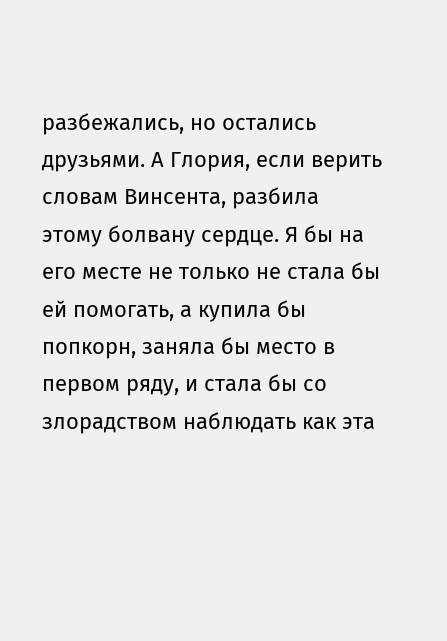разбежались, но остались друзьями. А Глория, если верить словам Винсента, разбила этому болвану сердце. Я бы на его месте не только не стала бы ей помогать, а купила бы попкорн, заняла бы место в первом ряду, и стала бы со злорадством наблюдать как эта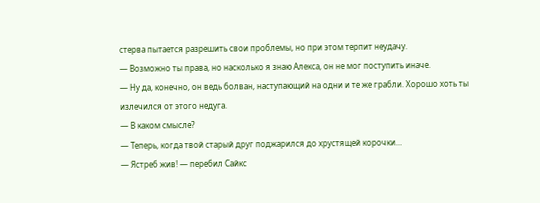стерва пытается разрешить свои проблемы, но при этом терпит неудачу.
— Возможно ты права, но насколько я знаю Алекса, он не мог поступить иначе.
— Ну да, конечно, он ведь болван, наступающий на одни и те же грабли. Хорошо хоть ты излечился от этого недуга.
— В каком смысле?
— Теперь, когда твой старый друг поджарился до хрустящей корочки…
— Ястреб жив! — перебил Сайкс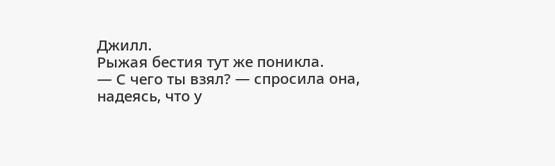Джилл.
Рыжая бестия тут же поникла.
— С чего ты взял? — спросила она, надеясь, что у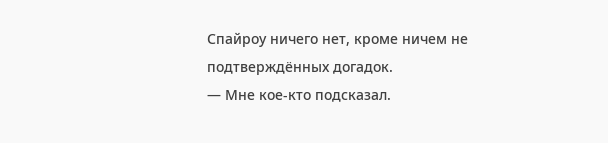Спайроу ничего нет, кроме ничем не подтверждённых догадок.
— Мне кое-кто подсказал.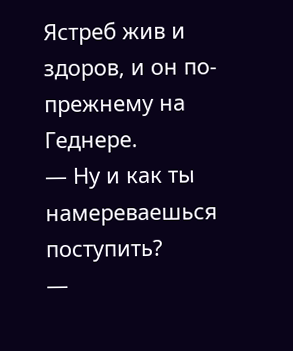Ястреб жив и здоров, и он по-прежнему на Геднере.
— Ну и как ты намереваешься поступить?
—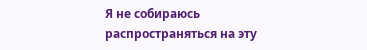Я не собираюсь распространяться на эту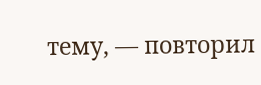тему, — повторил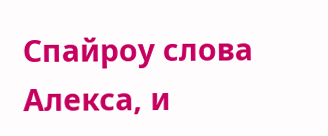Спайроу слова Алекса, и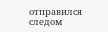отправился следом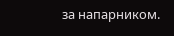за напарником.